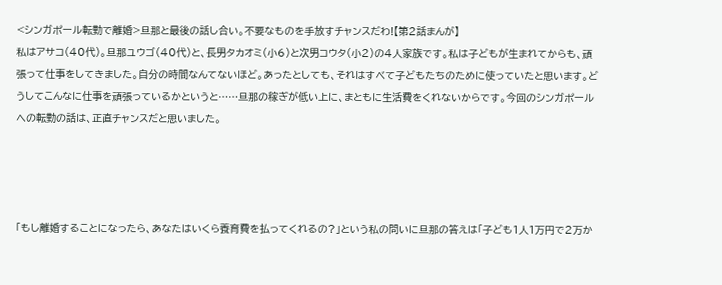<シンガポール転勤で離婚>旦那と最後の話し合い。不要なものを手放すチャンスだわ!【第2話まんが】
私はアサコ(40代)。旦那ユウゴ(40代)と、長男タカオミ(小6)と次男コウタ(小2)の4人家族です。私は子どもが生まれてからも、頑張って仕事をしてきました。自分の時間なんてないほど。あったとしても、それはすべて子どもたちのために使っていたと思います。どうしてこんなに仕事を頑張っているかというと……旦那の稼ぎが低い上に、まともに生活費をくれないからです。今回のシンガポールへの転勤の話は、正直チャンスだと思いました。




「もし離婚することになったら、あなたはいくら養育費を払ってくれるの?」という私の問いに旦那の答えは「子ども1人1万円で2万か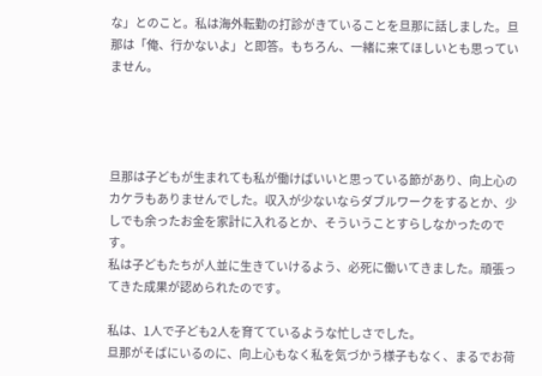な」とのこと。私は海外転勤の打診がきていることを旦那に話しました。旦那は「俺、行かないよ」と即答。もちろん、一緒に来てほしいとも思っていません。




旦那は子どもが生まれても私が働けばいいと思っている節があり、向上心のカケラもありませんでした。収入が少ないならダブルワークをするとか、少しでも余ったお金を家計に入れるとか、そういうことすらしなかったのです。
私は子どもたちが人並に生きていけるよう、必死に働いてきました。頑張ってきた成果が認められたのです。

私は、1人で子ども2人を育てているような忙しさでした。
旦那がそばにいるのに、向上心もなく私を気づかう様子もなく、まるでお荷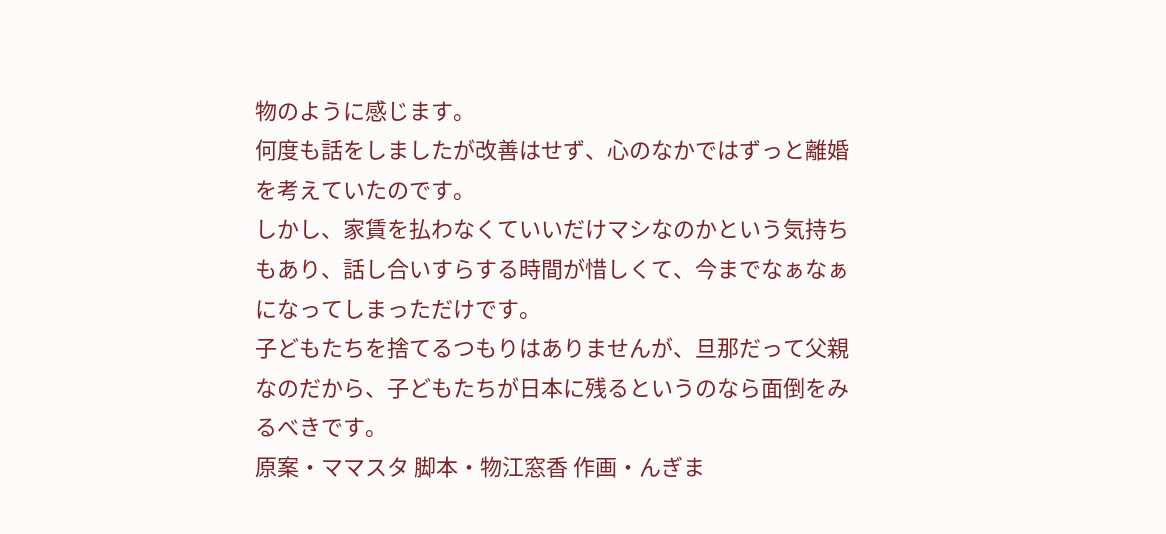物のように感じます。
何度も話をしましたが改善はせず、心のなかではずっと離婚を考えていたのです。
しかし、家賃を払わなくていいだけマシなのかという気持ちもあり、話し合いすらする時間が惜しくて、今までなぁなぁになってしまっただけです。
子どもたちを捨てるつもりはありませんが、旦那だって父親なのだから、子どもたちが日本に残るというのなら面倒をみるべきです。
原案・ママスタ 脚本・物江窓香 作画・んぎま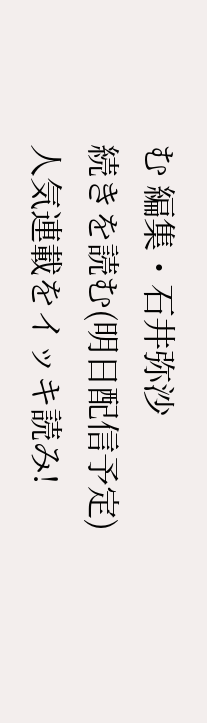む 編集・石井弥沙
続きを読む(明日配信予定)
人気連載をイッキ読み!